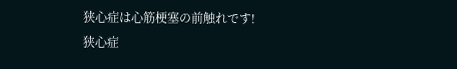狭心症は心筋梗塞の前触れです!
狭心症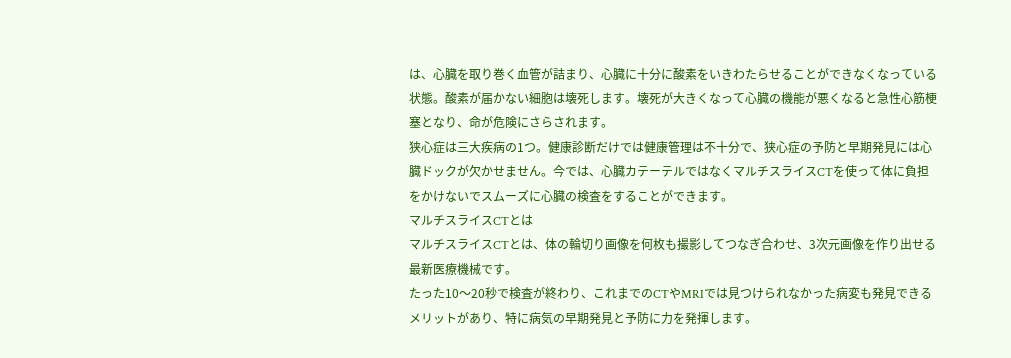は、心臓を取り巻く血管が詰まり、心臓に十分に酸素をいきわたらせることができなくなっている状態。酸素が届かない細胞は壊死します。壊死が大きくなって心臓の機能が悪くなると急性心筋梗塞となり、命が危険にさらされます。
狭心症は三大疾病の1つ。健康診断だけでは健康管理は不十分で、狭心症の予防と早期発見には心臓ドックが欠かせません。今では、心臓カテーテルではなくマルチスライスCTを使って体に負担をかけないでスムーズに心臓の検査をすることができます。
マルチスライスCTとは
マルチスライスCTとは、体の輪切り画像を何枚も撮影してつなぎ合わせ、3次元画像を作り出せる最新医療機械です。
たった10〜20秒で検査が終わり、これまでのCTやMRIでは見つけられなかった病変も発見できるメリットがあり、特に病気の早期発見と予防に力を発揮します。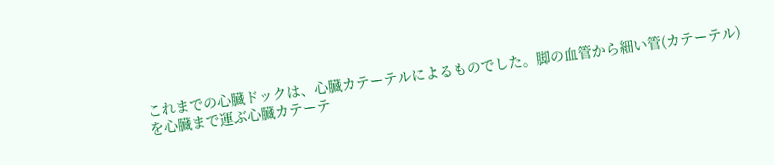これまでの心臓ドックは、心臓カテーテルによるものでした。脚の血管から細い管(カテーテル)を心臓まで運ぶ心臓カテーテ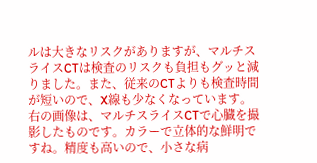ルは大きなリスクがありますが、マルチスライスCTは検査のリスクも負担もグッと減りました。また、従来のCTよりも検査時間が短いので、X線も少なくなっています。
右の画像は、マルチスライスCTで心臓を撮影したものです。カラーで立体的な鮮明ですね。精度も高いので、小さな病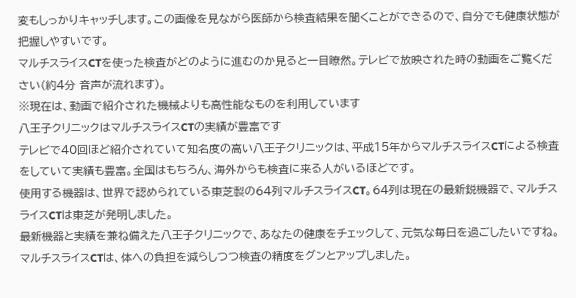変もしっかりキャッチします。この画像を見ながら医師から検査結果を聞くことができるので、自分でも健康状態が把握しやすいです。
マルチスライスCTを使った検査がどのように進むのか見ると一目瞭然。テレビで放映された時の動画をご覧ください(約4分 音声が流れます)。
※現在は、動画で紹介された機械よりも高性能なものを利用しています
八王子クリニックはマルチスライスCTの実績が豊富です
テレビで40回ほど紹介されていて知名度の高い八王子クリニックは、平成15年からマルチスライスCTによる検査をしていて実績も豊富。全国はもちろん、海外からも検査に来る人がいるほどです。
使用する機器は、世界で認められている東芝製の64列マルチスライスCT。64列は現在の最新鋭機器で、マルチスライスCTは東芝が発明しました。
最新機器と実績を兼ね備えた八王子クリニックで、あなたの健康をチェックして、元気な毎日を過ごしたいですね。
マルチスライスCTは、体への負担を減らしつつ検査の精度をグンとアップしました。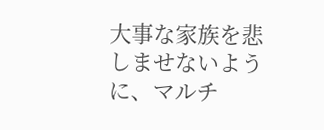大事な家族を悲しませないように、マルチ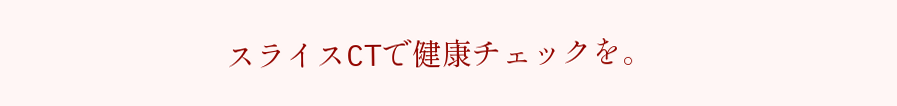スライスCTで健康チェックを。